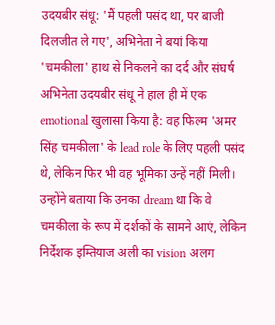उदयबीर संधू: 'मैं पहली पसंद था, पर बाजी दिलजीत ले गए', अभिनेता ने बयां किया 'चमकीला' हाथ से निकलने का दर्द और संघर्ष
अभिनेता उदयबीर संधू ने हाल ही में एक emotional खुलासा किया है: वह फिल्म 'अमर सिंह चमकीला' के lead role के लिए पहली पसंद थे, लेकिन फिर भी वह भूमिका उन्हें नहीं मिली। उन्होंने बताया कि उनका dream था कि वे चमकीला के रूप में दर्शकों के सामने आएं, लेकिन निर्देशक इम्तियाज अली का vision अलग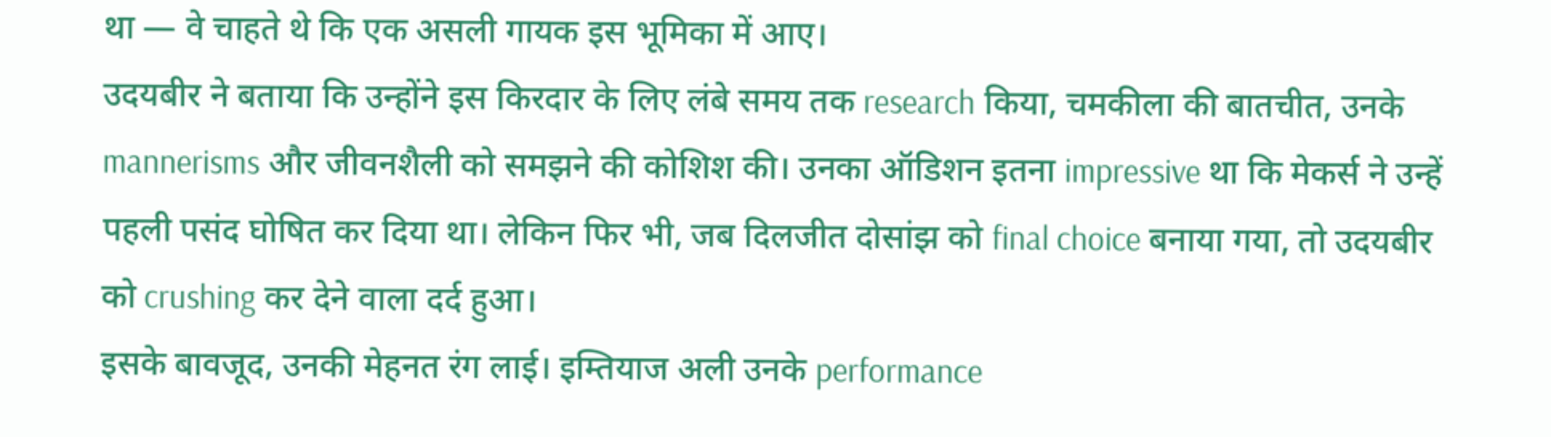था — वे चाहते थे कि एक असली गायक इस भूमिका में आए।
उदयबीर ने बताया कि उन्होंने इस किरदार के लिए लंबे समय तक research किया, चमकीला की बातचीत, उनके mannerisms और जीवनशैली को समझने की कोशिश की। उनका ऑडिशन इतना impressive था कि मेकर्स ने उन्हें पहली पसंद घोषित कर दिया था। लेकिन फिर भी, जब दिलजीत दोसांझ को final choice बनाया गया, तो उदयबीर को crushing कर देने वाला दर्द हुआ।
इसके बावजूद, उनकी मेहनत रंग लाई। इम्तियाज अली उनके performance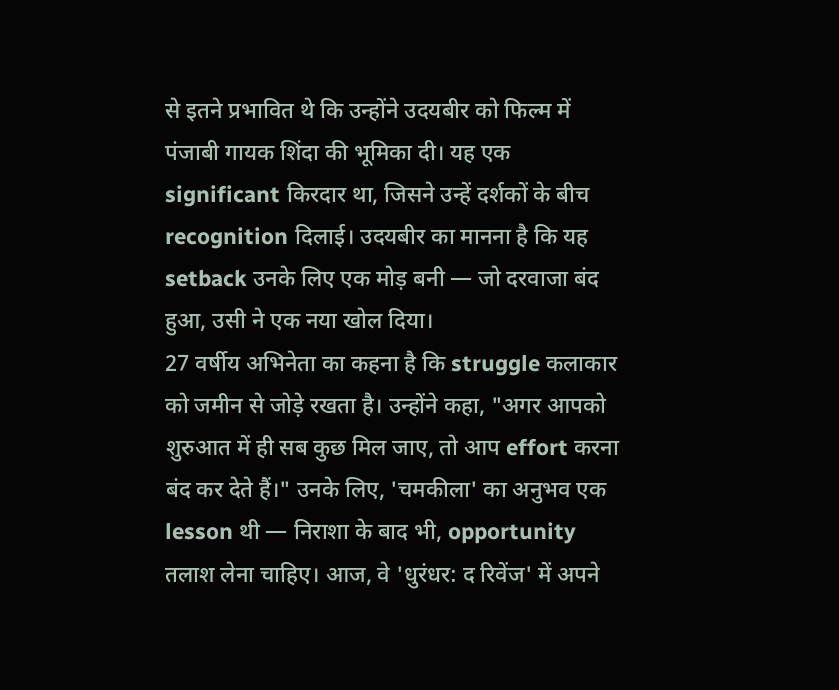से इतने प्रभावित थे कि उन्होंने उदयबीर को फिल्म में पंजाबी गायक शिंदा की भूमिका दी। यह एक significant किरदार था, जिसने उन्हें दर्शकों के बीच recognition दिलाई। उदयबीर का मानना है कि यह setback उनके लिए एक मोड़ बनी — जो दरवाजा बंद हुआ, उसी ने एक नया खोल दिया।
27 वर्षीय अभिनेता का कहना है कि struggle कलाकार को जमीन से जोड़े रखता है। उन्होंने कहा, "अगर आपको शुरुआत में ही सब कुछ मिल जाए, तो आप effort करना बंद कर देते हैं।" उनके लिए, 'चमकीला' का अनुभव एक lesson थी — निराशा के बाद भी, opportunity तलाश लेना चाहिए। आज, वे 'धुरंधर: द रिवेंज' में अपने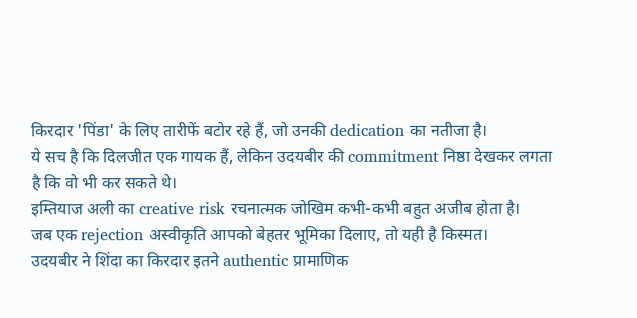किरदार 'पिंडा' के लिए तारीफें बटोर रहे हैं, जो उनकी dedication का नतीजा है।
ये सच है कि दिलजीत एक गायक हैं, लेकिन उदयबीर की commitment निष्ठा देखकर लगता है कि वो भी कर सकते थे।
इम्तियाज अली का creative risk रचनात्मक जोखिम कभी-कभी बहुत अजीब होता है।
जब एक rejection अस्वीकृति आपको बेहतर भूमिका दिलाए, तो यही है किस्मत।
उदयबीर ने शिंदा का किरदार इतने authentic प्रामाणिक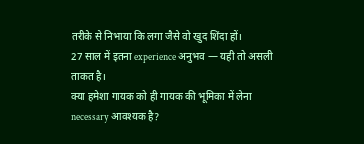तरीके से निभाया कि लगा जैसे वो खुद शिंदा हों।
27 साल में इतना experience अनुभव — यही तो असली ताकत है।
क्या हमेशा गायक को ही गायक की भूमिका में लेना necessary आवश्यक है?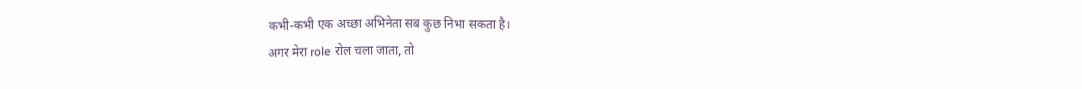कभी-कभी एक अच्छा अभिनेता सब कुछ निभा सकता है।
अगर मेरा role रोल चला जाता, तो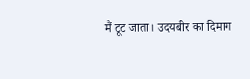मैं टूट जाता। उदयबीर का दिमाग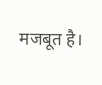मजबूत है।